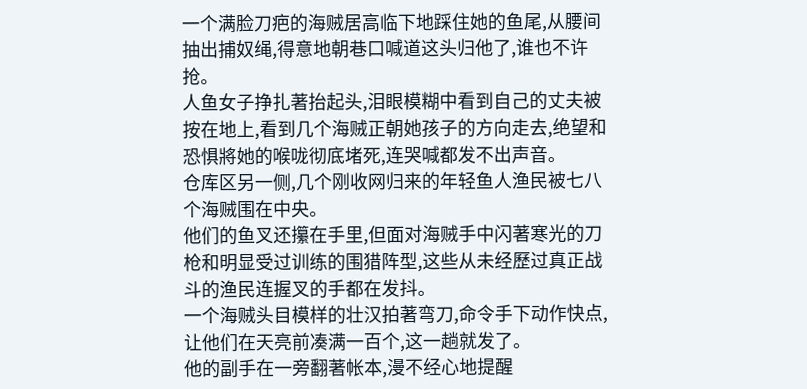一个满脸刀疤的海贼居高临下地踩住她的鱼尾,从腰间抽出捕奴绳,得意地朝巷口喊道这头归他了,谁也不许抢。
人鱼女子挣扎著抬起头,泪眼模糊中看到自己的丈夫被按在地上,看到几个海贼正朝她孩子的方向走去,绝望和恐惧將她的喉咙彻底堵死,连哭喊都发不出声音。
仓库区另一侧,几个刚收网归来的年轻鱼人渔民被七八个海贼围在中央。
他们的鱼叉还攥在手里,但面对海贼手中闪著寒光的刀枪和明显受过训练的围猎阵型,这些从未经歷过真正战斗的渔民连握叉的手都在发抖。
一个海贼头目模样的壮汉拍著弯刀,命令手下动作快点,让他们在天亮前凑满一百个,这一趟就发了。
他的副手在一旁翻著帐本,漫不经心地提醒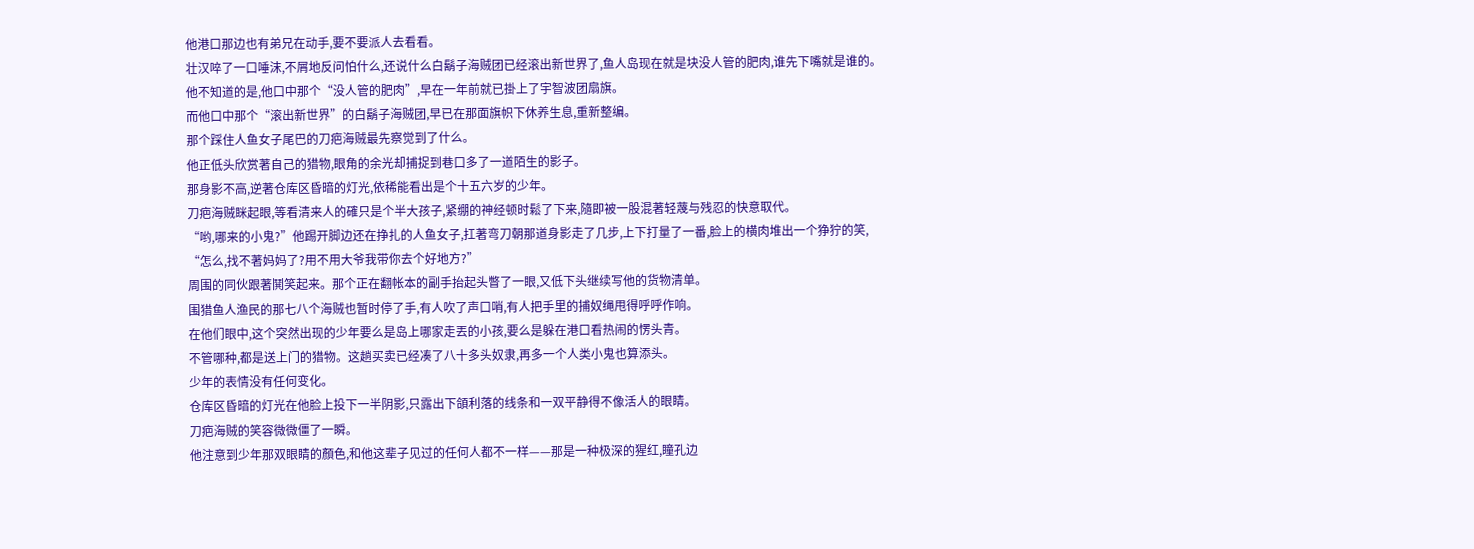他港口那边也有弟兄在动手,要不要派人去看看。
壮汉啐了一口唾沫,不屑地反问怕什么,还说什么白鬍子海贼团已经滚出新世界了,鱼人岛现在就是块没人管的肥肉,谁先下嘴就是谁的。
他不知道的是,他口中那个“没人管的肥肉”,早在一年前就已掛上了宇智波团扇旗。
而他口中那个“滚出新世界”的白鬍子海贼团,早已在那面旗帜下休养生息,重新整编。
那个踩住人鱼女子尾巴的刀疤海贼最先察觉到了什么。
他正低头欣赏著自己的猎物,眼角的余光却捕捉到巷口多了一道陌生的影子。
那身影不高,逆著仓库区昏暗的灯光,依稀能看出是个十五六岁的少年。
刀疤海贼眯起眼,等看清来人的確只是个半大孩子,紧绷的神经顿时鬆了下来,隨即被一股混著轻蔑与残忍的快意取代。
“哟,哪来的小鬼?”他踢开脚边还在挣扎的人鱼女子,扛著弯刀朝那道身影走了几步,上下打量了一番,脸上的横肉堆出一个狰狞的笑,
“怎么,找不著妈妈了?用不用大爷我带你去个好地方?”
周围的同伙跟著鬨笑起来。那个正在翻帐本的副手抬起头瞥了一眼,又低下头继续写他的货物清单。
围猎鱼人渔民的那七八个海贼也暂时停了手,有人吹了声口哨,有人把手里的捕奴绳甩得呼呼作响。
在他们眼中,这个突然出现的少年要么是岛上哪家走丟的小孩,要么是躲在港口看热闹的愣头青。
不管哪种,都是送上门的猎物。这趟买卖已经凑了八十多头奴隶,再多一个人类小鬼也算添头。
少年的表情没有任何变化。
仓库区昏暗的灯光在他脸上投下一半阴影,只露出下頜利落的线条和一双平静得不像活人的眼睛。
刀疤海贼的笑容微微僵了一瞬。
他注意到少年那双眼睛的顏色,和他这辈子见过的任何人都不一样——那是一种极深的猩红,瞳孔边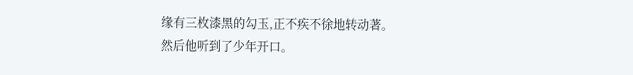缘有三枚漆黑的勾玉,正不疾不徐地转动著。
然后他听到了少年开口。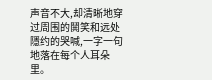声音不大,却清晰地穿过周围的鬨笑和远处隱约的哭喊,一字一句地落在每个人耳朵里。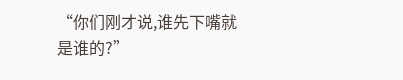“你们刚才说,谁先下嘴就是谁的?”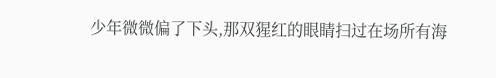少年微微偏了下头,那双猩红的眼睛扫过在场所有海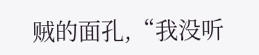贼的面孔,“我没听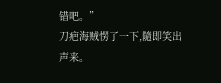错吧。”
刀疤海贼愣了一下,隨即笑出声来。